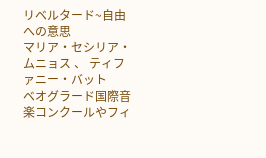リベルタード~自由への意思
マリア・セシリア・ムニョス 、 ティファニー・バット
ベオグラード国際音楽コンクールやフィ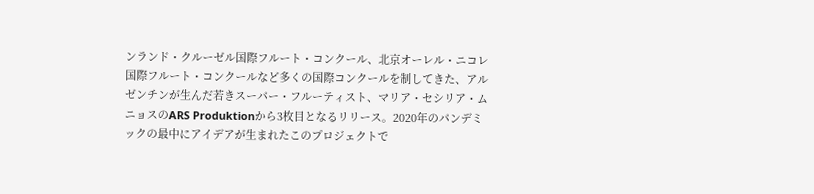ンランド・クルーゼル国際フルート・コンクール、北京オーレル・ニコレ国際フルート・コンクールなど多くの国際コンクールを制してきた、アルゼンチンが生んだ若きスーパー・フルーティスト、マリア・セシリア・ムニョスのARS Produktionから3枚目となるリリース。2020年のパンデミックの最中にアイデアが生まれたこのプロジェクトで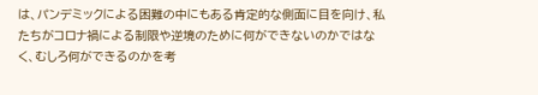は、パンデミックによる困難の中にもある肯定的な側面に目を向け、私たちがコロナ禍による制限や逆境のために何ができないのかではなく、むしろ何ができるのかを考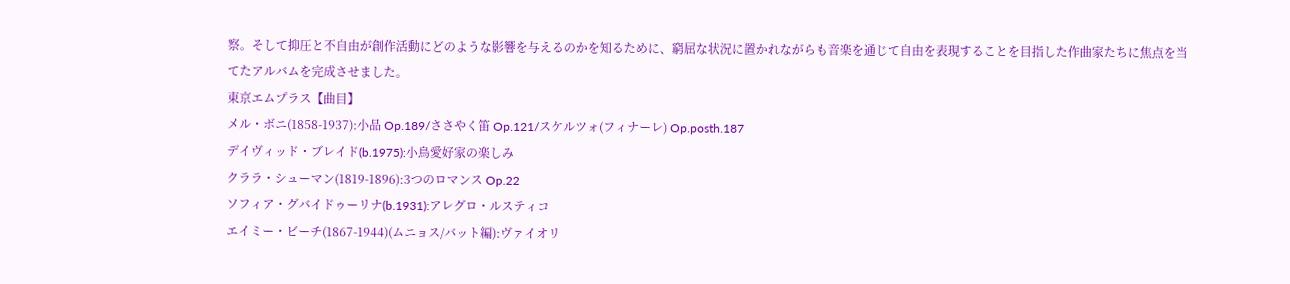察。そして抑圧と不自由が創作活動にどのような影響を与えるのかを知るために、窮屈な状況に置かれながらも音楽を通じて自由を表現することを目指した作曲家たちに焦点を当てたアルバムを完成させました。
東京エムプラス【曲目】
メル・ボニ(1858-1937):小品 Op.189/ささやく笛 Op.121/スケルツォ(フィナーレ) Op.posth.187
デイヴィッド・ブレイド(b.1975):小鳥愛好家の楽しみ
クララ・シューマン(1819-1896):3つのロマンス Op.22
ソフィア・グバイドゥーリナ(b.1931):アレグロ・ルスティコ
エイミー・ビーチ(1867-1944)(ムニョス/バット編):ヴァイオリ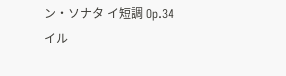ン・ソナタ イ短調 Op.34
イル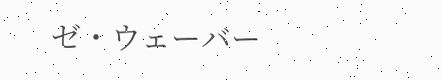ゼ・ウェーバー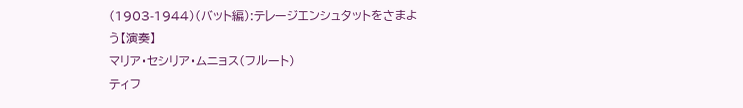(1903-1944)(バット編):テレージエンシュタットをさまよう【演奏】
マリア・セシリア・ムニョス(フルート)
ティフ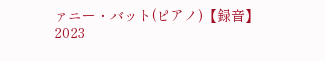ァニー・バット(ピアノ)【録音】
2023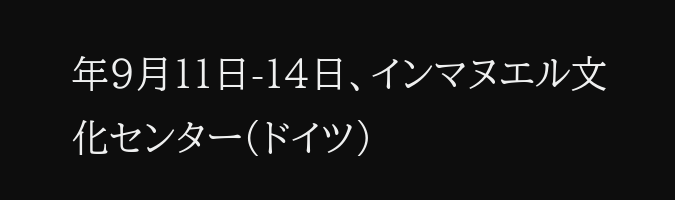年9月11日-14日、インマヌエル文化センター(ドイツ)